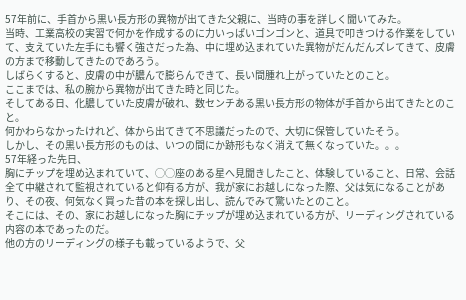57年前に、手首から黒い長方形の異物が出てきた父親に、当時の事を詳しく聞いてみた。
当時、工業高校の実習で何かを作成するのに力いっぱいゴンゴンと、道具で叩きつける作業をしていて、支えていた左手にも響く強さだった為、中に埋め込まれていた異物がだんだんズレてきて、皮膚の方まで移動してきたのであろう。
しばらくすると、皮膚の中が膿んで膨らんできて、長い間腫れ上がっていたとのこと。
ここまでは、私の腕から異物が出てきた時と同じた。
そしてある日、化膿していた皮膚が破れ、数センチある黒い長方形の物体が手首から出てきたとのこと。
何かわらなかったけれど、体から出てきて不思議だったので、大切に保管していたそう。
しかし、その黒い長方形のものは、いつの間にか跡形もなく消えて無くなっていた。。。
57年経った先日、
胸にチップを埋め込まれていて、◯◯座のある星へ見聞きしたこと、体験していること、日常、会話全て中継されて監視されていると仰有る方が、我が家にお越しになった際、父は気になることがあり、その夜、何気なく買った昔の本を探し出し、読んでみて驚いたとのこと。
そこには、その、家にお越しになった胸にチップが埋め込まれている方が、リーディングされている内容の本であったのだ。
他の方のリーディングの様子も載っているようで、父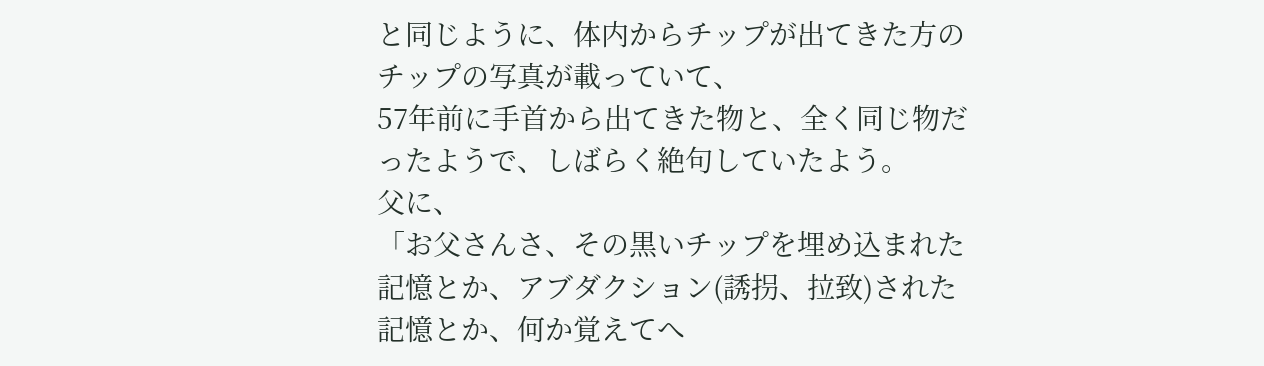と同じように、体内からチップが出てきた方のチップの写真が載っていて、
57年前に手首から出てきた物と、全く同じ物だったようで、しばらく絶句していたよう。
父に、
「お父さんさ、その黒いチップを埋め込まれた記憶とか、アブダクション(誘拐、拉致)された記憶とか、何か覚えてへ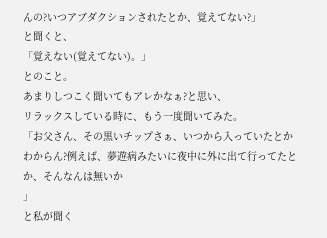んの?いつアブダクションされたとか、覚えてない?」
と聞くと、
「覚えない(覚えてない)。」
とのこと。
あまりしつこく聞いてもアレかなぁ?と思い、
リラックスしている時に、もう一度聞いてみた。
「お父さん、その黒いチップさぁ、いつから入っていたとかわからん?例えば、夢遊病みたいに夜中に外に出て行ってたとか、そんなんは無いか
」
と私が聞く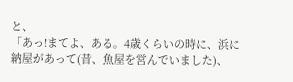と、
「あっ!まてよ、ある。4歳くらいの時に、浜に納屋があって(昔、魚屋を営んでいました)、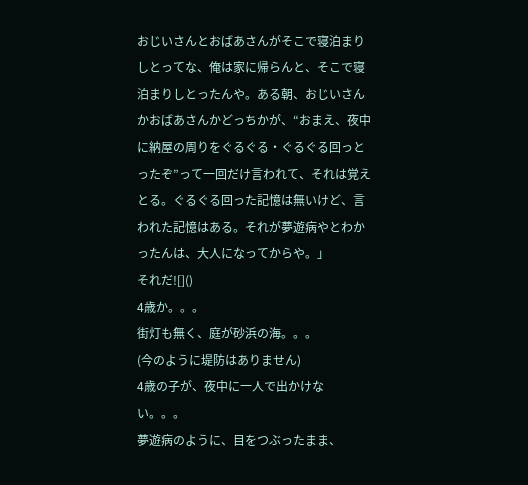おじいさんとおばあさんがそこで寝泊まりしとってな、俺は家に帰らんと、そこで寝泊まりしとったんや。ある朝、おじいさんかおばあさんかどっちかが、“おまえ、夜中に納屋の周りをぐるぐる・ぐるぐる回っとったぞ”って一回だけ言われて、それは覚えとる。ぐるぐる回った記憶は無いけど、言われた記憶はある。それが夢遊病やとわかったんは、大人になってからや。」
それだ![]()
4歳か。。。
街灯も無く、庭が砂浜の海。。。
(今のように堤防はありません)
4歳の子が、夜中に一人で出かけない。。。
夢遊病のように、目をつぶったまま、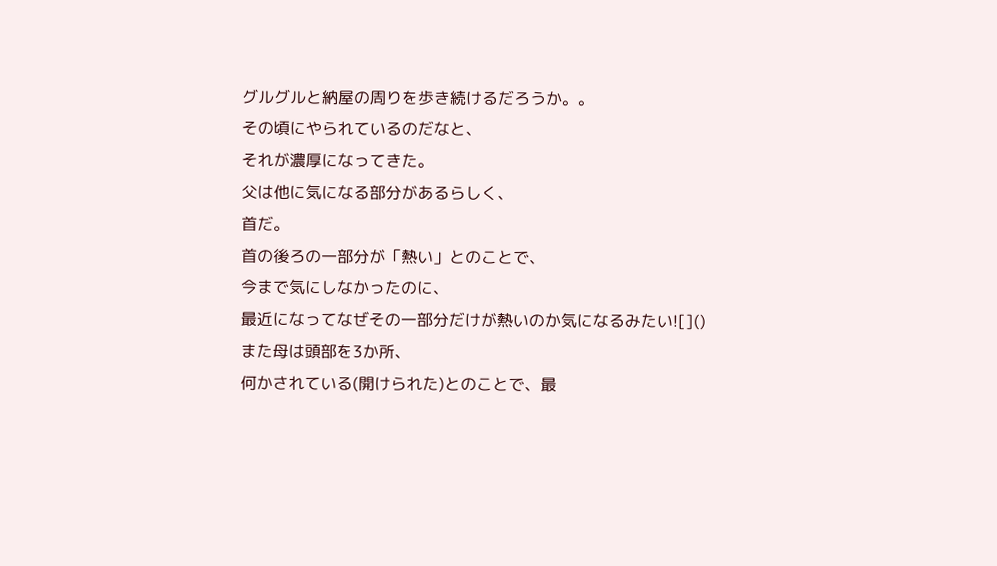グルグルと納屋の周りを歩き続けるだろうか。。
その頃にやられているのだなと、
それが濃厚になってきた。
父は他に気になる部分があるらしく、
首だ。
首の後ろの一部分が「熱い」とのことで、
今まで気にしなかったのに、
最近になってなぜその一部分だけが熱いのか気になるみたい![]()
また母は頭部を3か所、
何かされている(開けられた)とのことで、最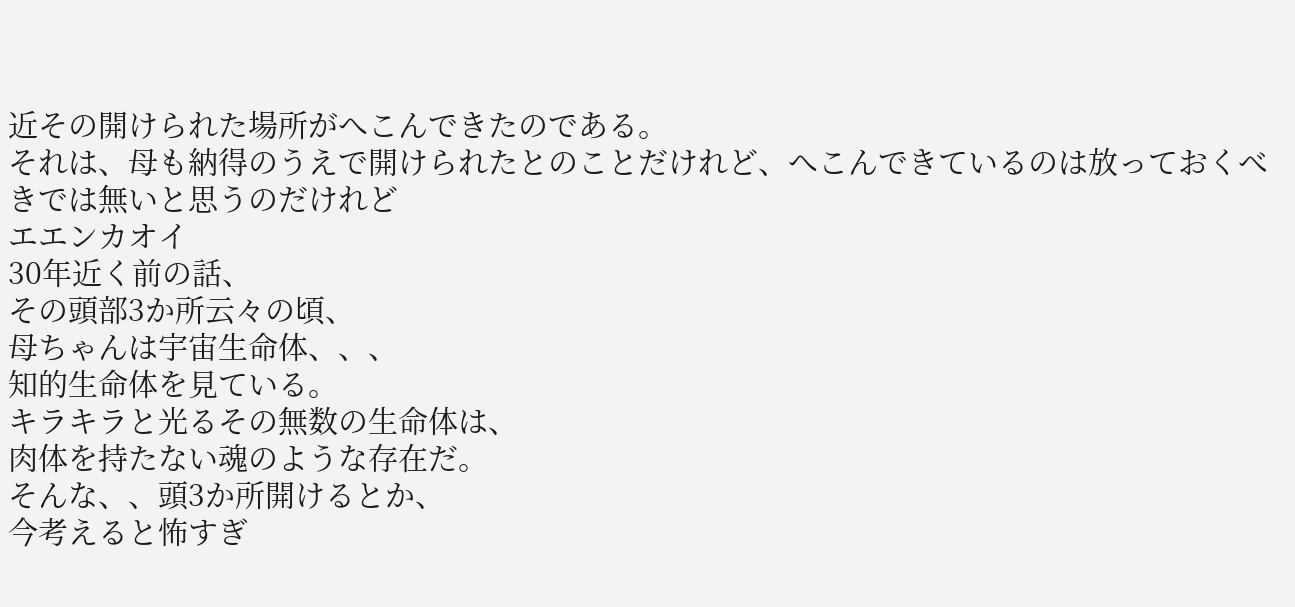近その開けられた場所がへこんできたのである。
それは、母も納得のうえで開けられたとのことだけれど、へこんできているのは放っておくべきでは無いと思うのだけれど
エエンカオイ
30年近く前の話、
その頭部3か所云々の頃、
母ちゃんは宇宙生命体、、、
知的生命体を見ている。
キラキラと光るその無数の生命体は、
肉体を持たない魂のような存在だ。
そんな、、頭3か所開けるとか、
今考えると怖すぎ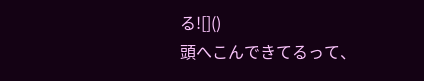る![]()
頭へこんできてるって、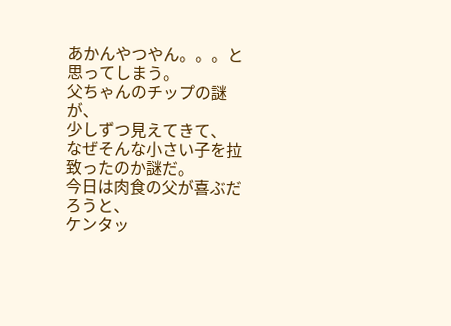あかんやつやん。。。と思ってしまう。
父ちゃんのチップの謎が、
少しずつ見えてきて、
なぜそんな小さい子を拉致ったのか謎だ。
今日は肉食の父が喜ぶだろうと、
ケンタッ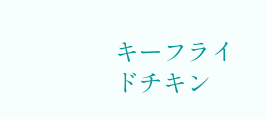キーフライドチキン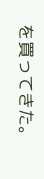を買ってきた。